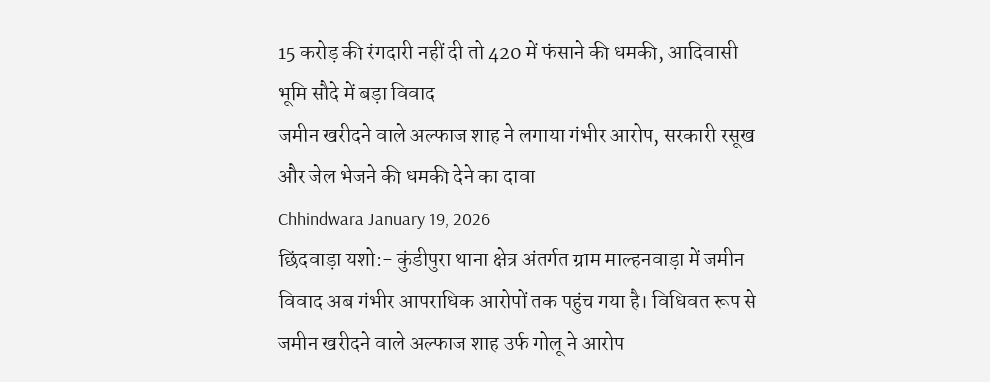15 करोड़ की रंगदारी नहीं दी तो 420 में फंसाने की धमकी, आदिवासी भूमि सौदे में बड़ा विवाद
जमीन खरीदने वाले अल्फाज शाह ने लगाया गंभीर आरोप, सरकारी रसूख और जेल भेजने की धमकी देने का दावा
Chhindwara January 19, 2026
छिंदवाड़ा यशो:- कुंडीपुरा थाना क्षेत्र अंतर्गत ग्राम माल्हनवाड़ा में जमीन विवाद अब गंभीर आपराधिक आरोपों तक पहुंच गया है। विधिवत रूप से जमीन खरीदने वाले अल्फाज शाह उर्फ गोलू ने आरोप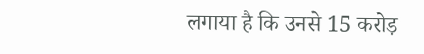लगाया है कि उनसे 15 करोड़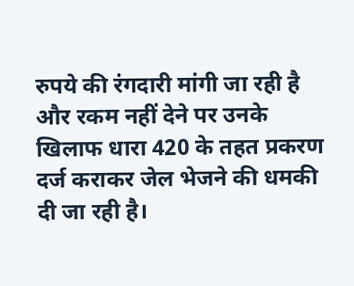रुपये की रंगदारी मांगी जा रही है और रकम नहीं देने पर उनके खिलाफ धारा 420 के तहत प्रकरण दर्ज कराकर जेल भेजने की धमकी दी जा रही है।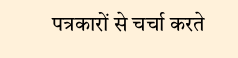पत्रकारों से चर्चा करते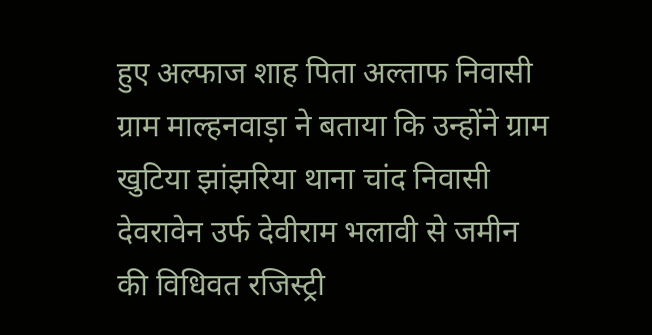हुए अल्फाज शाह पिता अल्ताफ निवासी ग्राम माल्हनवाड़ा ने बताया कि उन्होंने ग्राम खुटिया झांझरिया थाना चांद निवासी देवरावेन उर्फ देवीराम भलावी से जमीन की विधिवत रजिस्ट्री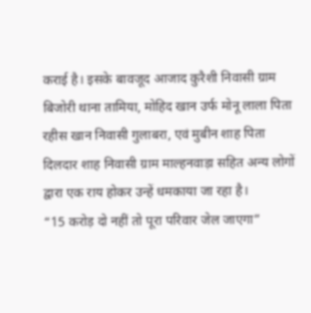कराई है। इसके बावजूद आजाद कुरैशी निवासी ग्राम बिजोरी थाना तामिया, मोहिद खान उर्फ मोनू लाला पिता रहीस खान निवासी गुलाबरा, एवं मुबीन शाह पिता दिलदार शाह निवासी ग्राम माल्हनवाड़ा सहित अन्य लोगों द्वारा एक राय होकर उन्हें धमकाया जा रहा है।
“15 करोड़ दो नहीं तो पूरा परिवार जेल जाएगा”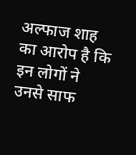अल्फाज शाह का आरोप है कि इन लोगों ने उनसे साफ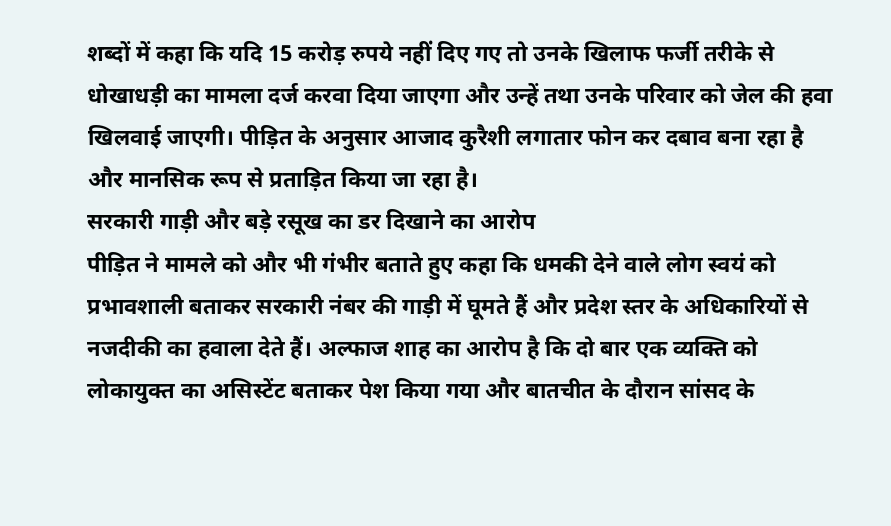शब्दों में कहा कि यदि 15 करोड़ रुपये नहीं दिए गए तो उनके खिलाफ फर्जी तरीके से धोखाधड़ी का मामला दर्ज करवा दिया जाएगा और उन्हें तथा उनके परिवार को जेल की हवा खिलवाई जाएगी। पीड़ित के अनुसार आजाद कुरैशी लगातार फोन कर दबाव बना रहा है और मानसिक रूप से प्रताड़ित किया जा रहा है।
सरकारी गाड़ी और बड़े रसूख का डर दिखाने का आरोप
पीड़ित ने मामले को और भी गंभीर बताते हुए कहा कि धमकी देने वाले लोग स्वयं को प्रभावशाली बताकर सरकारी नंबर की गाड़ी में घूमते हैं और प्रदेश स्तर के अधिकारियों से नजदीकी का हवाला देते हैं। अल्फाज शाह का आरोप है कि दो बार एक व्यक्ति को लोकायुक्त का असिस्टेंट बताकर पेश किया गया और बातचीत के दौरान सांसद के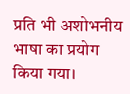प्रति भी अशोभनीय भाषा का प्रयोग किया गया।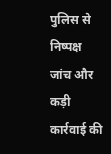पुलिस से निष्पक्ष जांच और कड़ी कार्रवाई की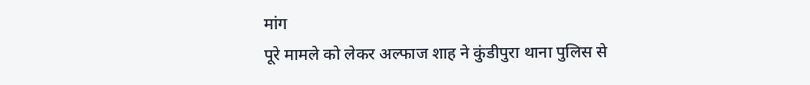मांग
पूरे मामले को लेकर अल्फाज शाह ने कुंडीपुरा थाना पुलिस से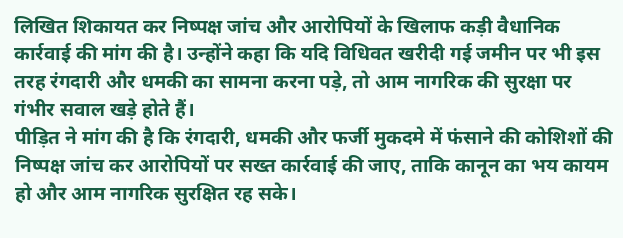लिखित शिकायत कर निष्पक्ष जांच और आरोपियों के खिलाफ कड़ी वैधानिक कार्रवाई की मांग की है। उन्होंने कहा कि यदि विधिवत खरीदी गई जमीन पर भी इस तरह रंगदारी और धमकी का सामना करना पड़े, तो आम नागरिक की सुरक्षा पर गंभीर सवाल खड़े होते हैं।
पीड़ित ने मांग की है कि रंगदारी, धमकी और फर्जी मुकदमे में फंसाने की कोशिशों की निष्पक्ष जांच कर आरोपियों पर सख्त कार्रवाई की जाए, ताकि कानून का भय कायम हो और आम नागरिक सुरक्षित रह सके।